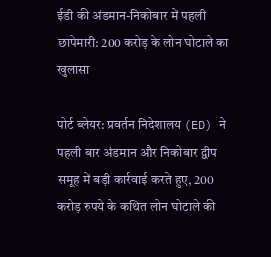ईडी की अंडमान-निकोबार में पहली छापेमारी: 200 करोड़ के लोन घोटाले का खुलासा

पोर्ट ब्लेयर: प्रवर्तन निदेशालय (ED) ने पहली बार अंडमान और निकोबार द्वीप समूह में बड़ी कार्रवाई करते हुए, 200 करोड़ रुपये के कथित लोन घोटाले की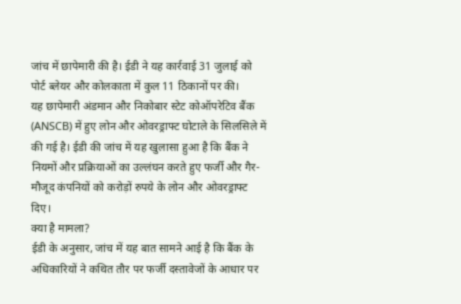जांच में छापेमारी की है। ईडी ने यह कार्रवाई 31 जुलाई को पोर्ट ब्लेयर और कोलकाता में कुल 11 ठिकानों पर की।
यह छापेमारी अंडमान और निकोबार स्टेट कोऑपरेटिव बैंक (ANSCB) में हुए लोन और ओवरड्राफ्ट घोटाले के सिलसिले में की गई है। ईडी की जांच में यह खुलासा हुआ है कि बैंक ने नियमों और प्रक्रियाओं का उल्लंघन करते हुए फर्जी और गैर-मौजूद कंपनियों को करोड़ों रुपये के लोन और ओवरड्राफ्ट दिए।
क्या है मामला?
ईडी के अनुसार, जांच में यह बात सामने आई है कि बैंक के अधिकारियों ने कथित तौर पर फर्जी दस्तावेजों के आधार पर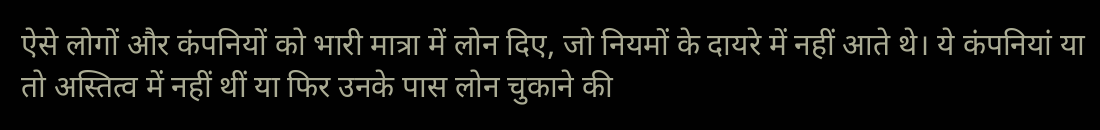ऐसे लोगों और कंपनियों को भारी मात्रा में लोन दिए, जो नियमों के दायरे में नहीं आते थे। ये कंपनियां या तो अस्तित्व में नहीं थीं या फिर उनके पास लोन चुकाने की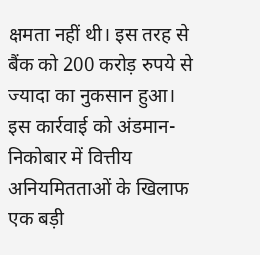क्षमता नहीं थी। इस तरह से बैंक को 200 करोड़ रुपये से ज्यादा का नुकसान हुआ।
इस कार्रवाई को अंडमान-निकोबार में वित्तीय अनियमितताओं के खिलाफ एक बड़ी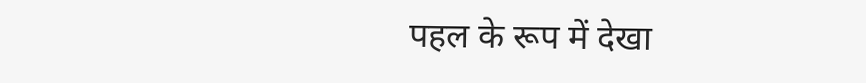पहल के रूप में देखा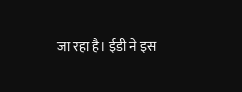जा रहा है। ईडी ने इस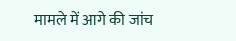मामले में आगे की जांच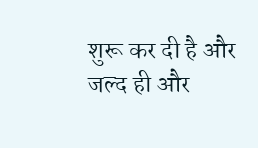शुरू कर दी है और जल्द ही और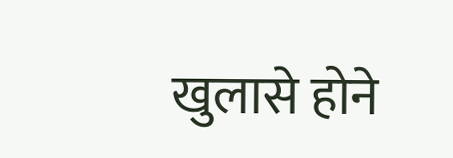खुलासे होने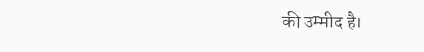की उम्मीद है।